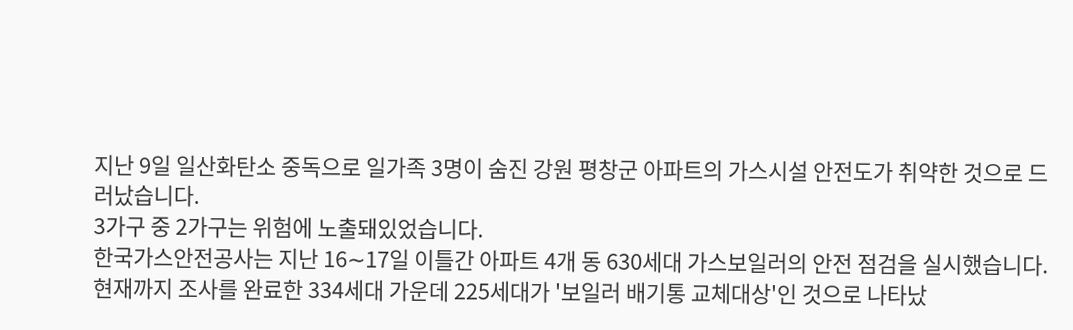지난 9일 일산화탄소 중독으로 일가족 3명이 숨진 강원 평창군 아파트의 가스시설 안전도가 취약한 것으로 드러났습니다.
3가구 중 2가구는 위험에 노출돼있었습니다.
한국가스안전공사는 지난 16∼17일 이틀간 아파트 4개 동 630세대 가스보일러의 안전 점검을 실시했습니다.
현재까지 조사를 완료한 334세대 가운데 225세대가 '보일러 배기통 교체대상'인 것으로 나타났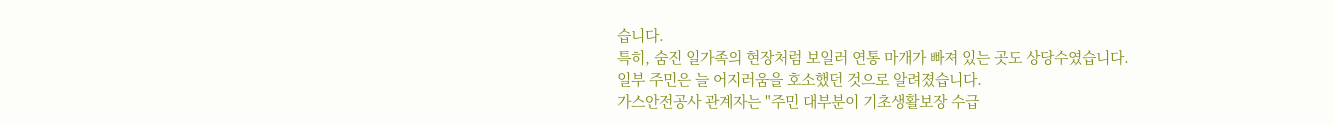습니다.
특히, 숨진 일가족의 현장처럼 보일러 연통 마개가 빠져 있는 곳도 상당수였습니다.
일부 주민은 늘 어지러움을 호소했던 것으로 알려졌습니다.
가스안전공사 관계자는 "주민 대부분이 기초생활보장 수급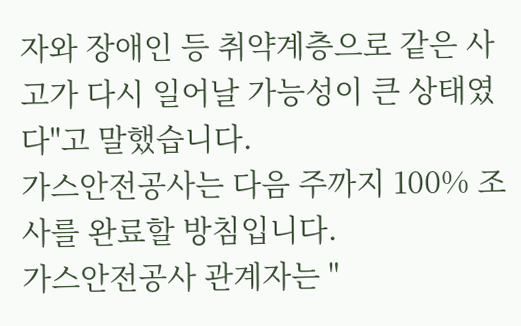자와 장애인 등 취약계층으로 같은 사고가 다시 일어날 가능성이 큰 상태였다"고 말했습니다.
가스안전공사는 다음 주까지 100% 조사를 완료할 방침입니다.
가스안전공사 관계자는 "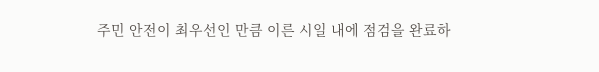주민 안전이 최우선인 만큼 이른 시일 내에 점검을 완료하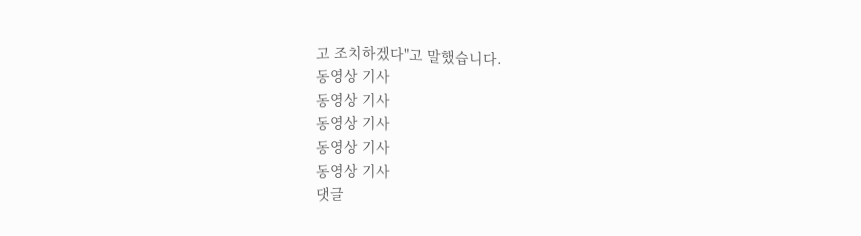고 조치하겠다"고 말했습니다.
동영상 기사
동영상 기사
동영상 기사
동영상 기사
동영상 기사
댓글